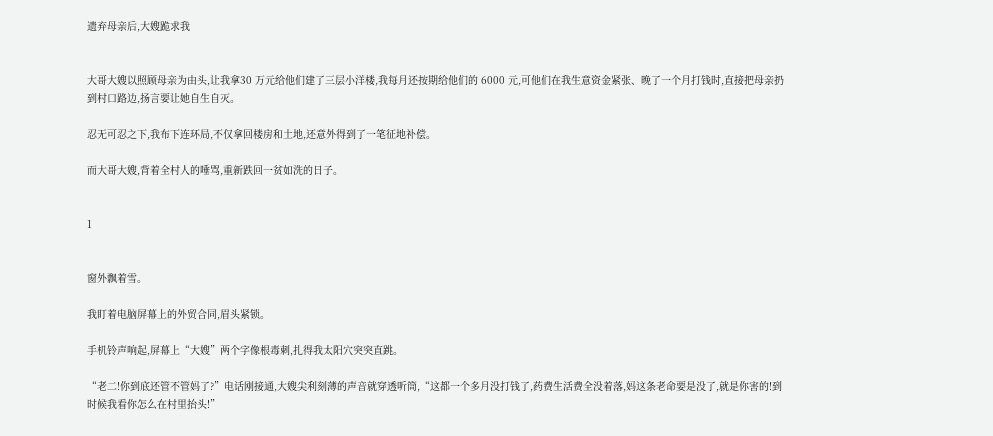遗弃母亲后,大嫂跪求我


大哥大嫂以照顾母亲为由头,让我拿30 万元给他们建了三层小洋楼,我每月还按期给他们的 6000 元,可他们在我生意资金紧张、晚了一个月打钱时,直接把母亲扔到村口路边,扬言要让她自生自灭。

忍无可忍之下,我布下连环局,不仅拿回楼房和土地,还意外得到了一笔征地补偿。

而大哥大嫂,背着全村人的唾骂,重新跌回一贫如洗的日子。


1


窗外飘着雪。

我盯着电脑屏幕上的外贸合同,眉头紧锁。

手机铃声响起,屏幕上“大嫂”两个字像根毒刺,扎得我太阳穴突突直跳。

“老二!你到底还管不管妈了?”电话刚接通,大嫂尖利刻薄的声音就穿透听筒,“这都一个多月没打钱了,药费生活费全没着落,妈这条老命要是没了,就是你害的!到时候我看你怎么在村里抬头!”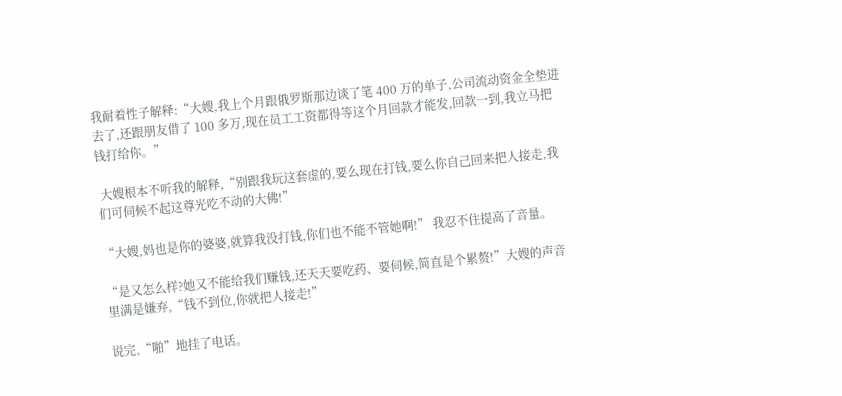我耐着性子解释:“大嫂,我上个月跟俄罗斯那边谈了笔 400 万的单子,公司流动资金全垫进去了,还跟朋友借了 100 多万,现在员工工资都得等这个月回款才能发,回款一到,我立马把钱打给你。”

 大嫂根本不听我的解释,“别跟我玩这套虚的,要么现在打钱,要么你自己回来把人接走,我们可伺候不起这尊光吃不动的大佛!”

“大嫂,妈也是你的婆婆,就算我没打钱,你们也不能不管她啊!” 我忍不住提高了音量。

“是又怎么样?她又不能给我们赚钱,还天天要吃药、要伺候,简直是个累赘!”大嫂的声音里满是嫌弃,“钱不到位,你就把人接走!”

说完,“啪”地挂了电话。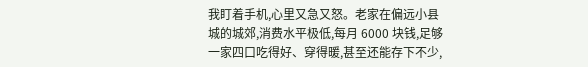我盯着手机,心里又急又怒。老家在偏远小县城的城郊,消费水平极低,每月 6000 块钱,足够一家四口吃得好、穿得暖,甚至还能存下不少,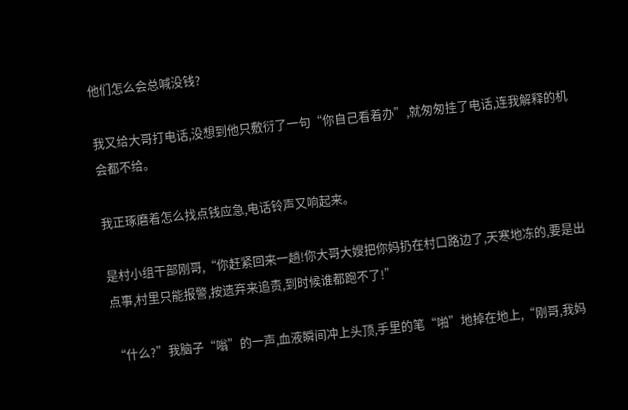他们怎么会总喊没钱?

我又给大哥打电话,没想到他只敷衍了一句“你自己看着办”,就匆匆挂了电话,连我解释的机会都不给。

我正琢磨着怎么找点钱应急,电话铃声又响起来。

是村小组干部刚哥,“你赶紧回来一趟!你大哥大嫂把你妈扔在村口路边了,天寒地冻的,要是出点事,村里只能报警,按遗弃来追责,到时候谁都跑不了!”

“什么?”我脑子“嗡”的一声,血液瞬间冲上头顶,手里的笔“啪”地掉在地上,“刚哥,我妈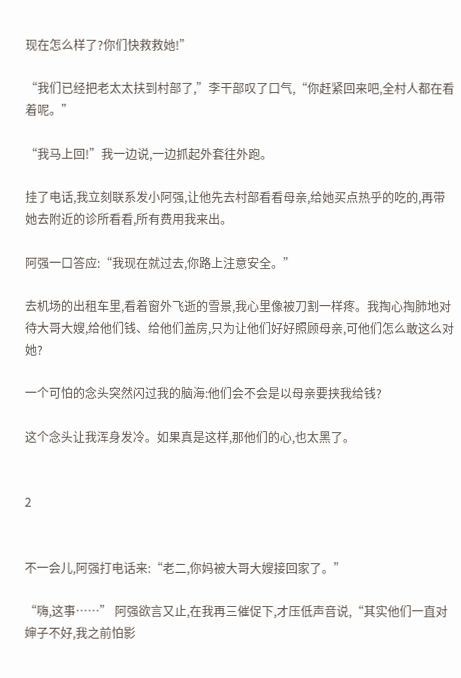现在怎么样了?你们快救救她!”

“我们已经把老太太扶到村部了,”李干部叹了口气,“你赶紧回来吧,全村人都在看着呢。”

“我马上回!”我一边说,一边抓起外套往外跑。

挂了电话,我立刻联系发小阿强,让他先去村部看看母亲,给她买点热乎的吃的,再带她去附近的诊所看看,所有费用我来出。

阿强一口答应:“我现在就过去,你路上注意安全。”

去机场的出租车里,看着窗外飞逝的雪景,我心里像被刀割一样疼。我掏心掏肺地对待大哥大嫂,给他们钱、给他们盖房,只为让他们好好照顾母亲,可他们怎么敢这么对她?

一个可怕的念头突然闪过我的脑海:他们会不会是以母亲要挟我给钱?

这个念头让我浑身发冷。如果真是这样,那他们的心,也太黑了。


2


不一会儿,阿强打电话来:“老二,你妈被大哥大嫂接回家了。”

“嗨,这事……” 阿强欲言又止,在我再三催促下,才压低声音说,“其实他们一直对婶子不好,我之前怕影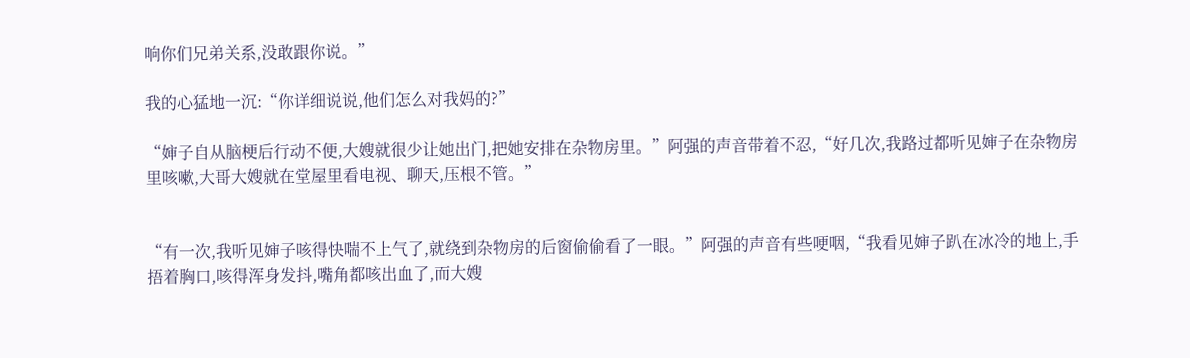响你们兄弟关系,没敢跟你说。”

我的心猛地一沉:“你详细说说,他们怎么对我妈的?”

“婶子自从脑梗后行动不便,大嫂就很少让她出门,把她安排在杂物房里。”阿强的声音带着不忍,“好几次,我路过都听见婶子在杂物房里咳嗽,大哥大嫂就在堂屋里看电视、聊天,压根不管。”


“有一次,我听见婶子咳得快喘不上气了,就绕到杂物房的后窗偷偷看了一眼。”阿强的声音有些哽咽,“我看见婶子趴在冰冷的地上,手捂着胸口,咳得浑身发抖,嘴角都咳出血了,而大嫂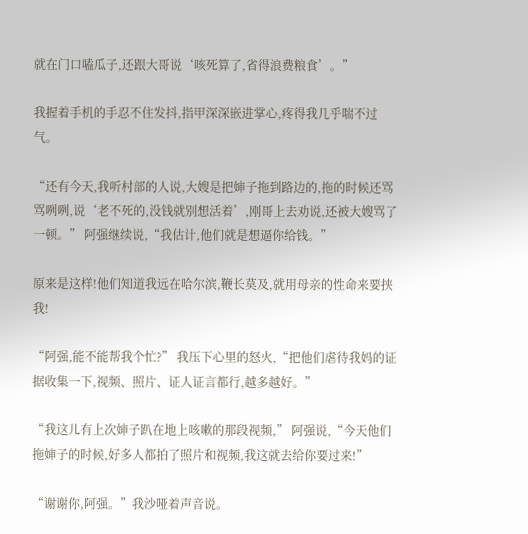就在门口嗑瓜子,还跟大哥说‘咳死算了,省得浪费粮食’。”

我握着手机的手忍不住发抖,指甲深深嵌进掌心,疼得我几乎喘不过气。

“还有今天,我听村部的人说,大嫂是把婶子拖到路边的,拖的时候还骂骂咧咧,说‘老不死的,没钱就别想活着’,刚哥上去劝说,还被大嫂骂了一顿。” 阿强继续说,“我估计,他们就是想逼你给钱。”

原来是这样!他们知道我远在哈尔滨,鞭长莫及,就用母亲的性命来要挟我!

“阿强,能不能帮我个忙?” 我压下心里的怒火,“把他们虐待我妈的证据收集一下,视频、照片、证人证言都行,越多越好。”

“我这儿有上次婶子趴在地上咳嗽的那段视频,” 阿强说,“今天他们拖婶子的时候,好多人都拍了照片和视频,我这就去给你要过来!”

“谢谢你,阿强。”我沙哑着声音说。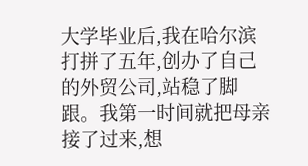大学毕业后,我在哈尔滨打拼了五年,创办了自己的外贸公司,站稳了脚跟。我第一时间就把母亲接了过来,想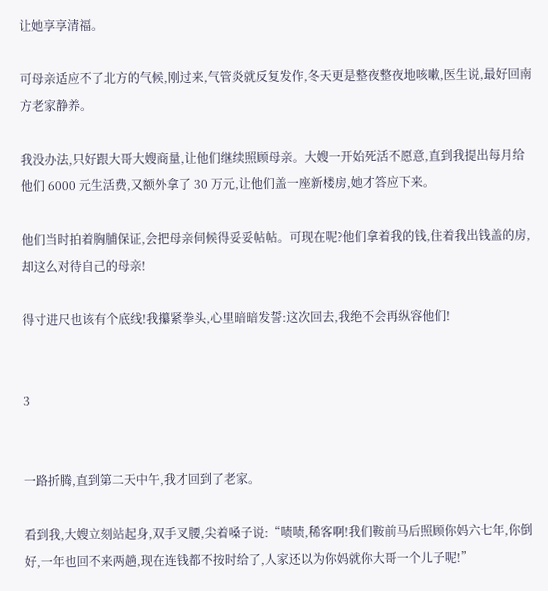让她享享清福。

可母亲适应不了北方的气候,刚过来,气管炎就反复发作,冬天更是整夜整夜地咳嗽,医生说,最好回南方老家静养。

我没办法,只好跟大哥大嫂商量,让他们继续照顾母亲。大嫂一开始死活不愿意,直到我提出每月给他们 6000 元生活费,又额外拿了 30 万元,让他们盖一座新楼房,她才答应下来。

他们当时拍着胸脯保证,会把母亲伺候得妥妥帖帖。可现在呢?他们拿着我的钱,住着我出钱盖的房,却这么对待自己的母亲!

得寸进尺也该有个底线!我攥紧拳头,心里暗暗发誓:这次回去,我绝不会再纵容他们!


3


一路折腾,直到第二天中午,我才回到了老家。

看到我,大嫂立刻站起身,双手叉腰,尖着嗓子说:“啧啧,稀客啊!我们鞍前马后照顾你妈六七年,你倒好,一年也回不来两趟,现在连钱都不按时给了,人家还以为你妈就你大哥一个儿子呢!”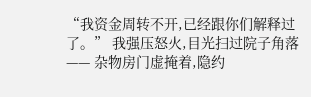“我资金周转不开,已经跟你们解释过了。” 我强压怒火,目光扫过院子角落 —— 杂物房门虚掩着,隐约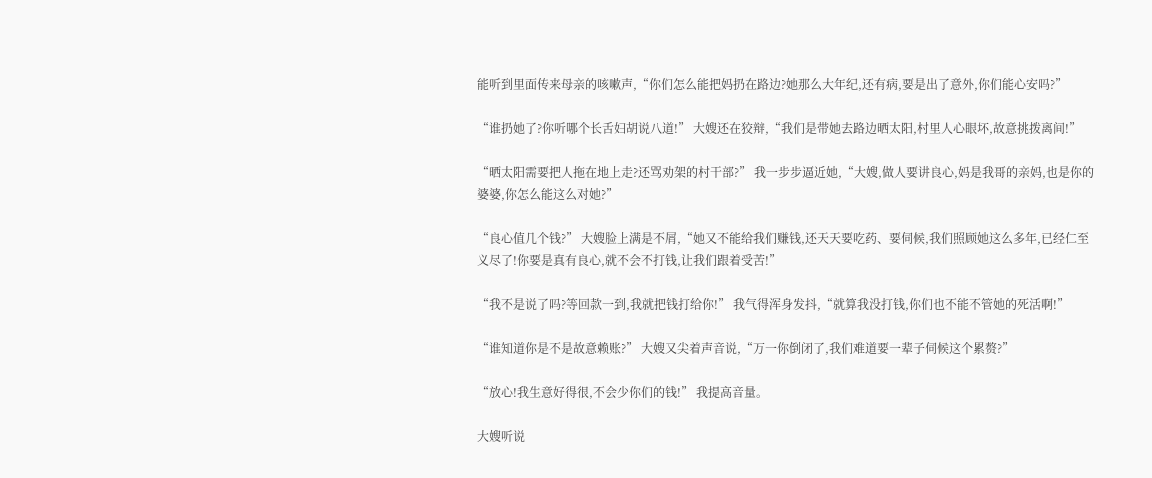能听到里面传来母亲的咳嗽声,“你们怎么能把妈扔在路边?她那么大年纪,还有病,要是出了意外,你们能心安吗?”

“谁扔她了?你听哪个长舌妇胡说八道!” 大嫂还在狡辩,“我们是带她去路边晒太阳,村里人心眼坏,故意挑拨离间!”

“晒太阳需要把人拖在地上走?还骂劝架的村干部?” 我一步步逼近她,“大嫂,做人要讲良心,妈是我哥的亲妈,也是你的婆婆,你怎么能这么对她?”

“良心值几个钱?” 大嫂脸上满是不屑,“她又不能给我们赚钱,还天天要吃药、要伺候,我们照顾她这么多年,已经仁至义尽了!你要是真有良心,就不会不打钱,让我们跟着受苦!”

“我不是说了吗?等回款一到,我就把钱打给你!” 我气得浑身发抖,“就算我没打钱,你们也不能不管她的死活啊!”

“谁知道你是不是故意赖账?” 大嫂又尖着声音说,“万一你倒闭了,我们难道要一辈子伺候这个累赘?”

“放心!我生意好得很,不会少你们的钱!” 我提高音量。

大嫂听说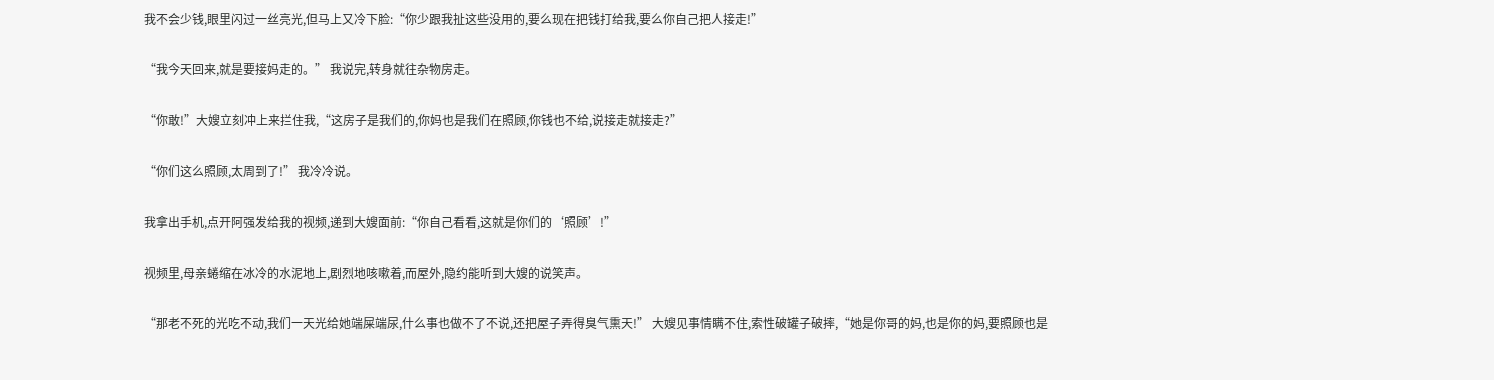我不会少钱,眼里闪过一丝亮光,但马上又冷下脸:“你少跟我扯这些没用的,要么现在把钱打给我,要么你自己把人接走!”

“我今天回来,就是要接妈走的。” 我说完,转身就往杂物房走。

“你敢!”大嫂立刻冲上来拦住我,“这房子是我们的,你妈也是我们在照顾,你钱也不给,说接走就接走?”

“你们这么照顾,太周到了!” 我冷冷说。

我拿出手机,点开阿强发给我的视频,递到大嫂面前:“你自己看看,这就是你们的‘照顾’!”

视频里,母亲蜷缩在冰冷的水泥地上,剧烈地咳嗽着,而屋外,隐约能听到大嫂的说笑声。

“那老不死的光吃不动,我们一天光给她端屎端尿,什么事也做不了不说,还把屋子弄得臭气熏天!” 大嫂见事情瞒不住,索性破罐子破摔,“她是你哥的妈,也是你的妈,要照顾也是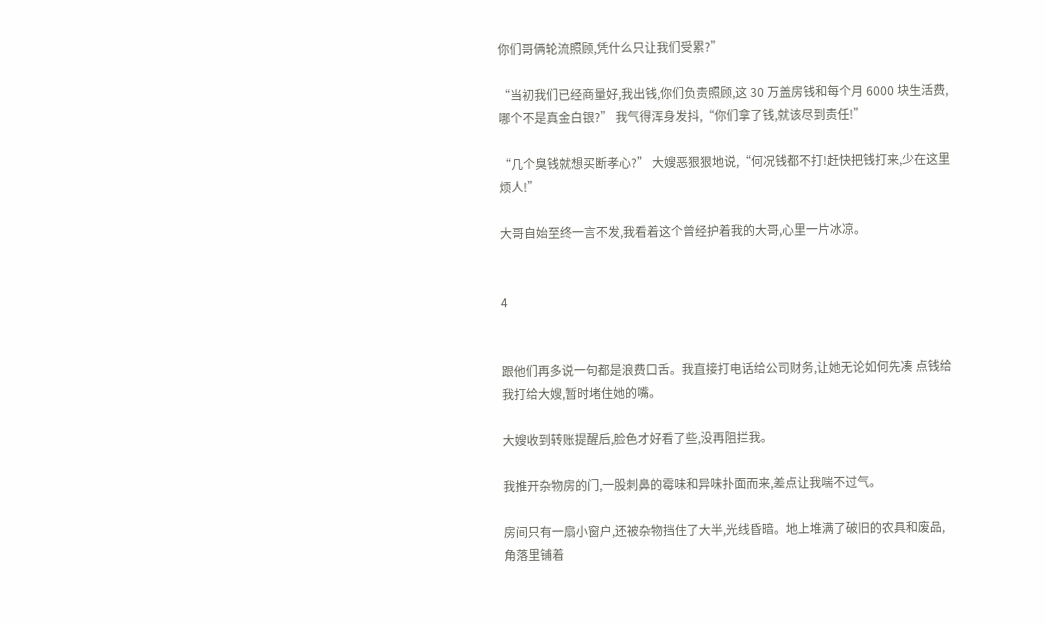你们哥俩轮流照顾,凭什么只让我们受累?”

“当初我们已经商量好,我出钱,你们负责照顾,这 30 万盖房钱和每个月 6000 块生活费,哪个不是真金白银?” 我气得浑身发抖,“你们拿了钱,就该尽到责任!”

“几个臭钱就想买断孝心?” 大嫂恶狠狠地说,“何况钱都不打!赶快把钱打来,少在这里烦人!”

大哥自始至终一言不发,我看着这个曾经护着我的大哥,心里一片冰凉。


4


跟他们再多说一句都是浪费口舌。我直接打电话给公司财务,让她无论如何先凑 点钱给我打给大嫂,暂时堵住她的嘴。

大嫂收到转账提醒后,脸色才好看了些,没再阻拦我。

我推开杂物房的门,一股刺鼻的霉味和异味扑面而来,差点让我喘不过气。

房间只有一扇小窗户,还被杂物挡住了大半,光线昏暗。地上堆满了破旧的农具和废品,角落里铺着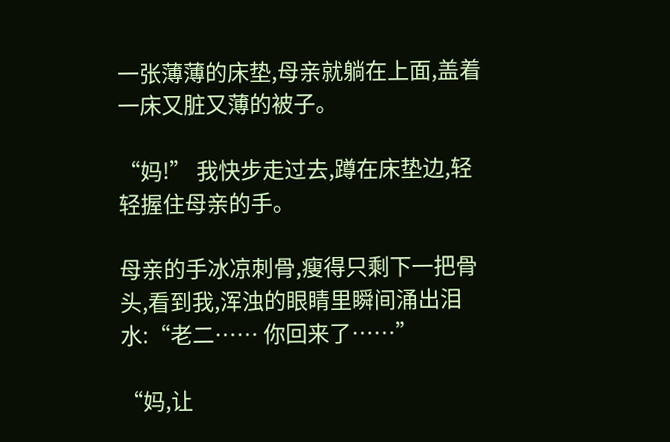一张薄薄的床垫,母亲就躺在上面,盖着一床又脏又薄的被子。

“妈!” 我快步走过去,蹲在床垫边,轻轻握住母亲的手。

母亲的手冰凉刺骨,瘦得只剩下一把骨头,看到我,浑浊的眼睛里瞬间涌出泪水:“老二…… 你回来了……”

“妈,让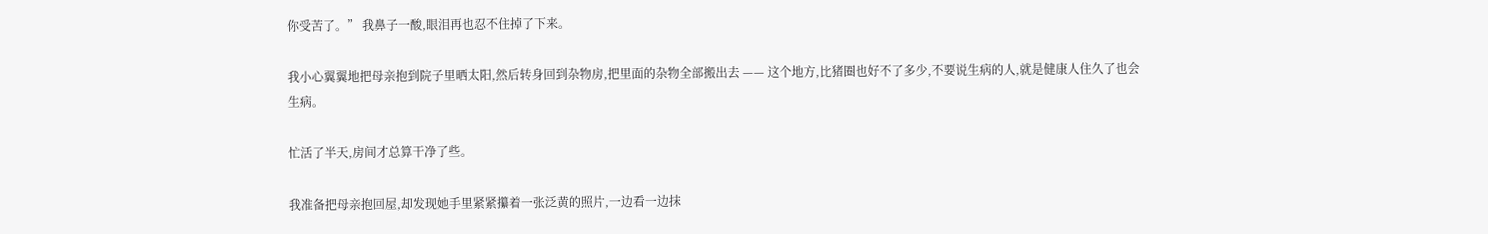你受苦了。” 我鼻子一酸,眼泪再也忍不住掉了下来。

我小心翼翼地把母亲抱到院子里晒太阳,然后转身回到杂物房,把里面的杂物全部搬出去 —— 这个地方,比猪圈也好不了多少,不要说生病的人,就是健康人住久了也会生病。

忙活了半天,房间才总算干净了些。

我准备把母亲抱回屋,却发现她手里紧紧攥着一张泛黄的照片,一边看一边抹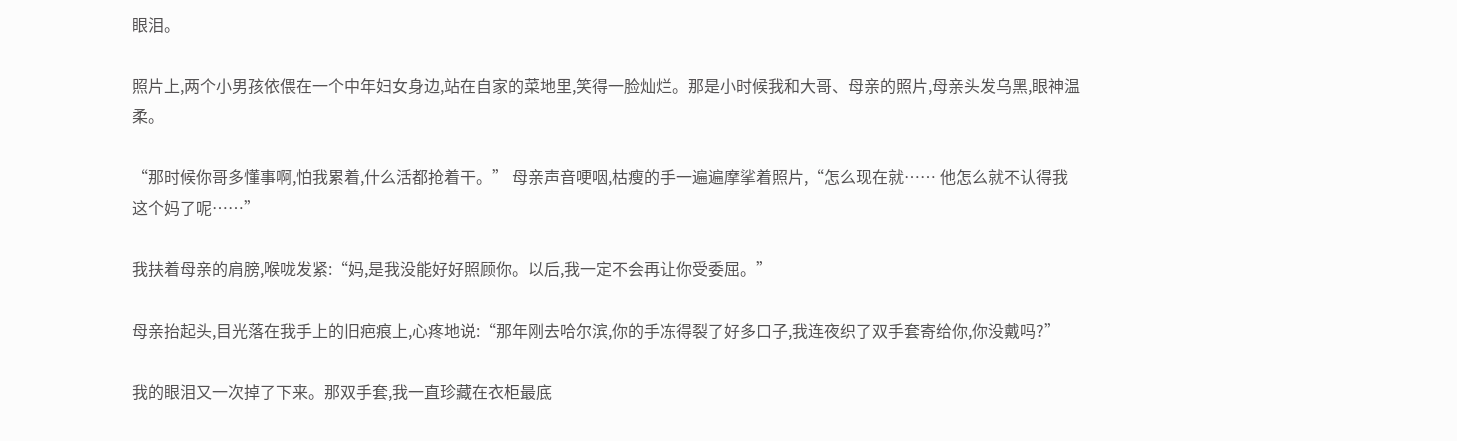眼泪。

照片上,两个小男孩依偎在一个中年妇女身边,站在自家的菜地里,笑得一脸灿烂。那是小时候我和大哥、母亲的照片,母亲头发乌黑,眼神温柔。

“那时候你哥多懂事啊,怕我累着,什么活都抢着干。” 母亲声音哽咽,枯瘦的手一遍遍摩挲着照片,“怎么现在就…… 他怎么就不认得我这个妈了呢……”

我扶着母亲的肩膀,喉咙发紧:“妈,是我没能好好照顾你。以后,我一定不会再让你受委屈。”

母亲抬起头,目光落在我手上的旧疤痕上,心疼地说:“那年刚去哈尔滨,你的手冻得裂了好多口子,我连夜织了双手套寄给你,你没戴吗?”

我的眼泪又一次掉了下来。那双手套,我一直珍藏在衣柜最底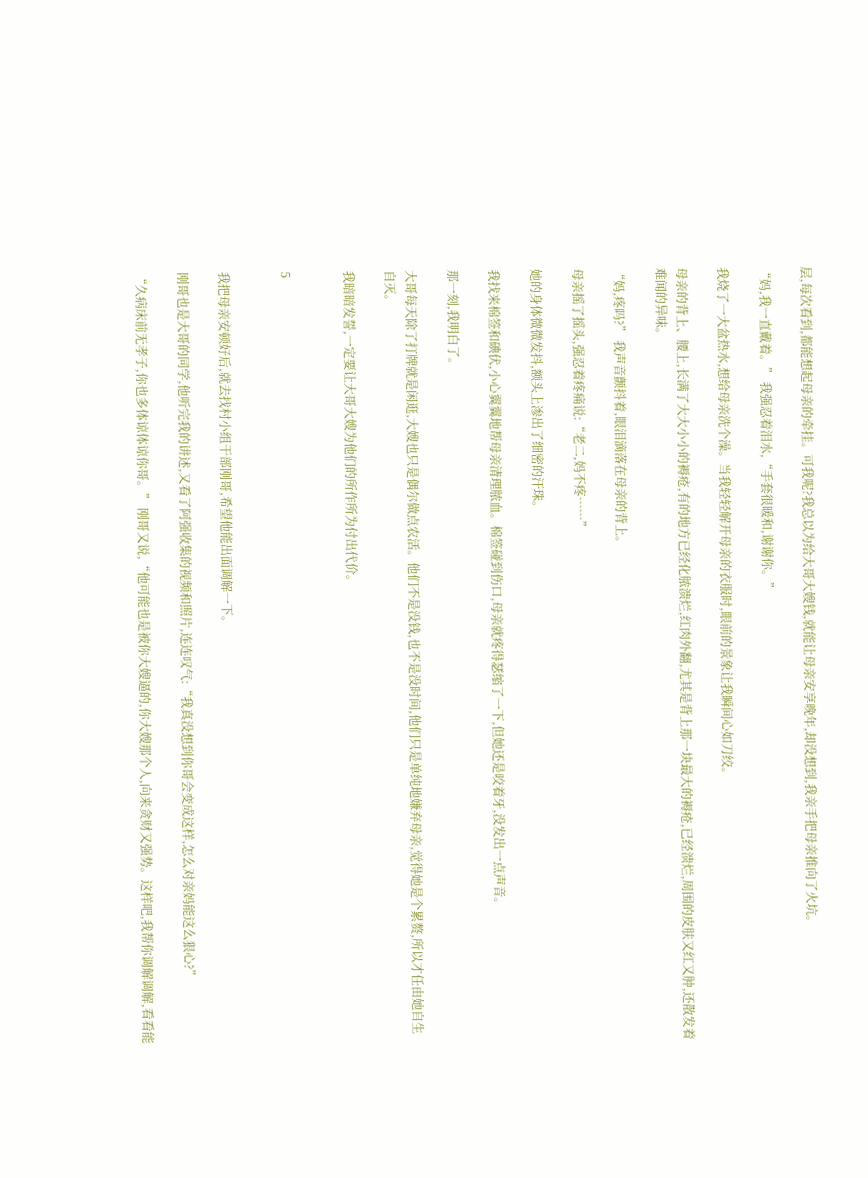层,每次看到,都能想起母亲的牵挂。可我呢?我总以为给大哥大嫂钱,就能让母亲安享晚年,却没想到,我亲手把母亲推向了火坑。

“妈,我一直戴着。” 我强忍着泪水,“手套很暖和,谢谢你。”

我烧了一大盆热水,想给母亲洗个澡。当我轻轻解开母亲的衣服时,眼前的景象让我瞬间心如刀绞。

母亲的背上、腰上,长满了大大小小的褥疮,有的地方已经化脓溃烂,红肉外翻,尤其是背上那一块最大的褥疮,已经溃烂,周围的皮肤又红又肿,还散发着难闻的异味。

“妈,疼吗?” 我声音颤抖着,眼泪滴落在母亲的背上。

母亲摇了摇头,强忍着疼痛说:“老二,妈不疼……”

她的身体微微发抖,额头上渗出了细密的汗珠。

我找来棉签和碘伏,小心翼翼地帮母亲清理脓血。棉签碰到伤口,母亲就疼得瑟缩了一下,但她还是咬着牙,没发出一点声音。

那一刻,我明白了。

大哥每天除了打牌就是闲逛,大嫂也只是偶尔做点农活。他们不是没钱,也不是没时间,他们只是单纯地嫌弃母亲,觉得她是个累赘,所以才任由她自生自灭。

我暗暗发誓,一定要让大哥大嫂为他们的所作所为付出代价。


5


我把母亲安顿好后,就去找村小组干部刚哥,希望他能出面调解一下。

刚哥也是大哥的同学,他听完我的讲述,又看了阿强收集的视频和照片,连连叹气:“我真没想到你哥会变成这样,怎么对亲妈能这么狠心?”

“久病床前无孝子,你也多体谅体谅你哥。” 刚哥又说,“他可能也是被你大嫂逼的,你大嫂那个人,向来贪财又强势。这样吧,我帮你调解调解,看看能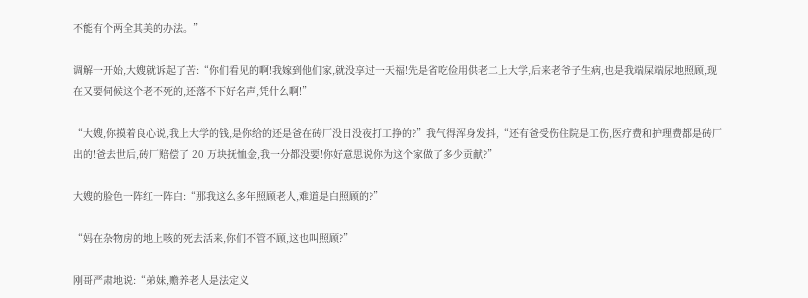不能有个两全其美的办法。”

调解一开始,大嫂就诉起了苦:“你们看见的啊!我嫁到他们家,就没享过一天福!先是省吃俭用供老二上大学,后来老爷子生病,也是我端屎端尿地照顾,现在又要伺候这个老不死的,还落不下好名声,凭什么啊!”

“大嫂,你摸着良心说,我上大学的钱,是你给的还是爸在砖厂没日没夜打工挣的?”我气得浑身发抖,“还有爸受伤住院是工伤,医疗费和护理费都是砖厂出的!爸去世后,砖厂赔偿了 20 万块抚恤金,我一分都没要!你好意思说你为这个家做了多少贡献?”

大嫂的脸色一阵红一阵白:“那我这么多年照顾老人,难道是白照顾的?”

“妈在杂物房的地上咳的死去活来,你们不管不顾,这也叫照顾?”

刚哥严肃地说:“弟妹,赡养老人是法定义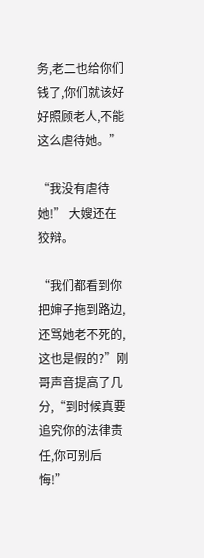务,老二也给你们钱了,你们就该好好照顾老人,不能这么虐待她。”

“我没有虐待她!” 大嫂还在狡辩。

“我们都看到你把婶子拖到路边,还骂她老不死的,这也是假的?”刚哥声音提高了几分,“到时候真要追究你的法律责任,你可别后悔!”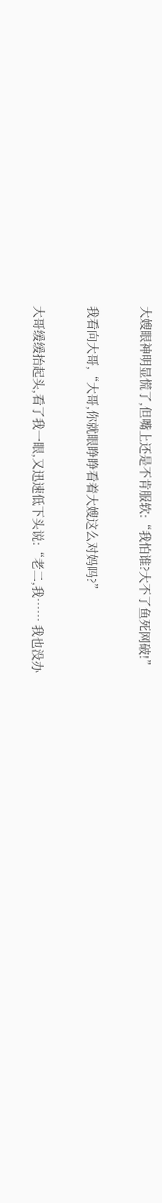大嫂眼神明显慌了,但嘴上还是不肯服软:“我怕谁?大不了鱼死网破!”

我看向大哥,“大哥,你就眼睁睁看着大嫂这么对妈吗?”

大哥缓缓抬起头,看了我一眼,又迅速低下头说:“老二,我…… 我也没办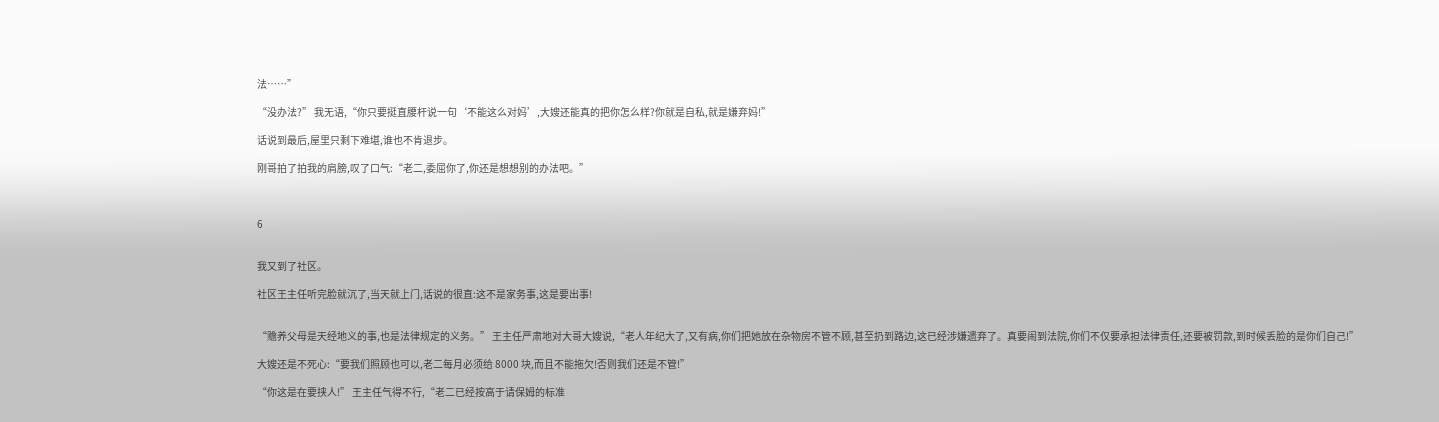法……”

“没办法?” 我无语,“你只要挺直腰杆说一句‘不能这么对妈’,大嫂还能真的把你怎么样?你就是自私,就是嫌弃妈!”

话说到最后,屋里只剩下难堪,谁也不肯退步。

刚哥拍了拍我的肩膀,叹了口气:“老二,委屈你了,你还是想想别的办法吧。”



6


我又到了社区。

社区王主任听完脸就沉了,当天就上门,话说的很直:这不是家务事,这是要出事!


“赡养父母是天经地义的事,也是法律规定的义务。” 王主任严肃地对大哥大嫂说,“老人年纪大了,又有病,你们把她放在杂物房不管不顾,甚至扔到路边,这已经涉嫌遗弃了。真要闹到法院,你们不仅要承担法律责任,还要被罚款,到时候丢脸的是你们自己!”

大嫂还是不死心:“要我们照顾也可以,老二每月必须给 8000 块,而且不能拖欠!否则我们还是不管!”

“你这是在要挟人!” 王主任气得不行,“老二已经按高于请保姆的标准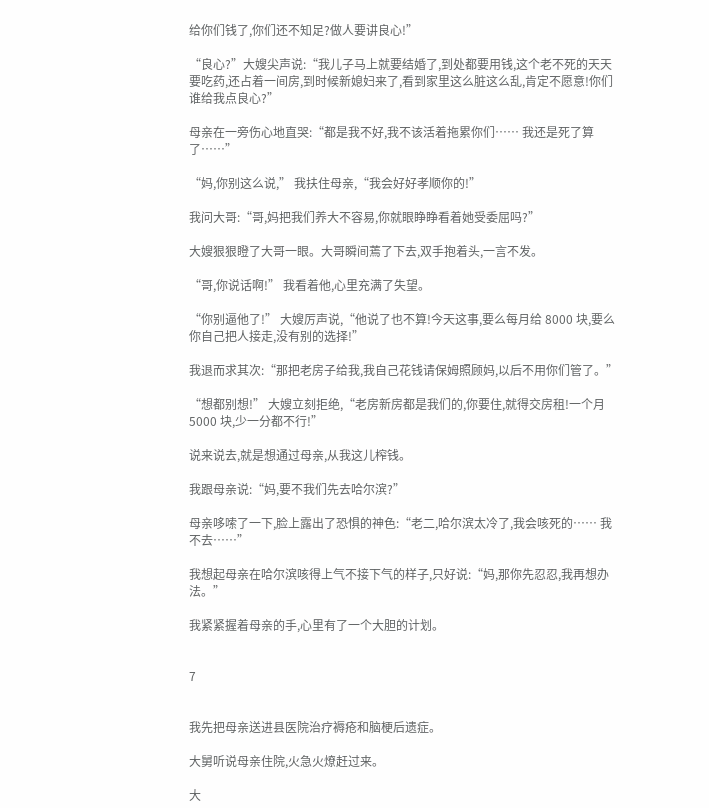给你们钱了,你们还不知足?做人要讲良心!”

“良心?”大嫂尖声说:“我儿子马上就要结婚了,到处都要用钱,这个老不死的天天要吃药,还占着一间房,到时候新媳妇来了,看到家里这么脏这么乱,肯定不愿意!你们谁给我点良心?”

母亲在一旁伤心地直哭:“都是我不好,我不该活着拖累你们…… 我还是死了算了……”

“妈,你别这么说,” 我扶住母亲,“我会好好孝顺你的!”

我问大哥:“哥,妈把我们养大不容易,你就眼睁睁看着她受委屈吗?”

大嫂狠狠瞪了大哥一眼。大哥瞬间蔫了下去,双手抱着头,一言不发。

“哥,你说话啊!” 我看着他,心里充满了失望。

“你别逼他了!” 大嫂厉声说,“他说了也不算!今天这事,要么每月给 8000 块,要么你自己把人接走,没有别的选择!”

我退而求其次:“那把老房子给我,我自己花钱请保姆照顾妈,以后不用你们管了。”

“想都别想!” 大嫂立刻拒绝,“老房新房都是我们的,你要住,就得交房租!一个月 5000 块,少一分都不行!”

说来说去,就是想通过母亲,从我这儿榨钱。

我跟母亲说:“妈,要不我们先去哈尔滨?”

母亲哆嗦了一下,脸上露出了恐惧的神色:“老二,哈尔滨太冷了,我会咳死的…… 我不去……”

我想起母亲在哈尔滨咳得上气不接下气的样子,只好说:“妈,那你先忍忍,我再想办法。”

我紧紧握着母亲的手,心里有了一个大胆的计划。


7


我先把母亲送进县医院治疗褥疮和脑梗后遗症。

大舅听说母亲住院,火急火燎赶过来。

大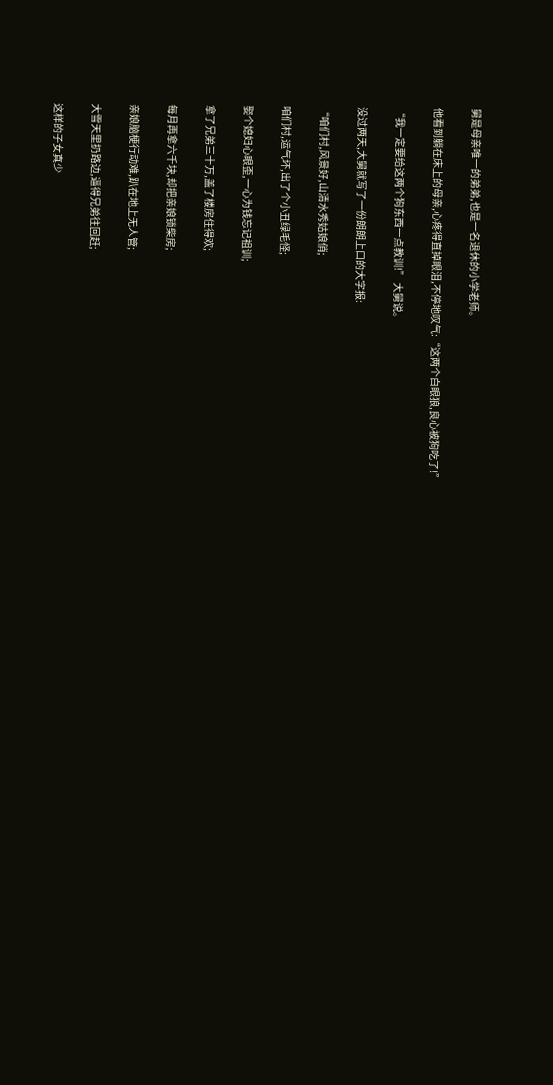舅是母亲唯一的弟弟,也是一名退休的小学老师。

他看到躺在床上的母亲,心疼得直掉眼泪,不停地叹气:“这两个白眼狼,良心被狗吃了!”

“我一定要给这两个狗东西一点教训!” 大舅说。

没过两天,大舅就写了一份朗朗上口的大字报:

“咱们村,风景好,山清水秀姑娘俏;

咱们村,运气坏,出了个小丑绿毛怪;

娶个媳妇心眼歪,一心为钱忘记祖训;

拿了兄弟三十万,盖了楼房住得欢;

每月再拿六千块,却把亲娘锁柴房;

亲娘脑梗行动难,趴在地上无人管;

大雪天里扔路边,逼得兄弟往回赶;

这样的子女真少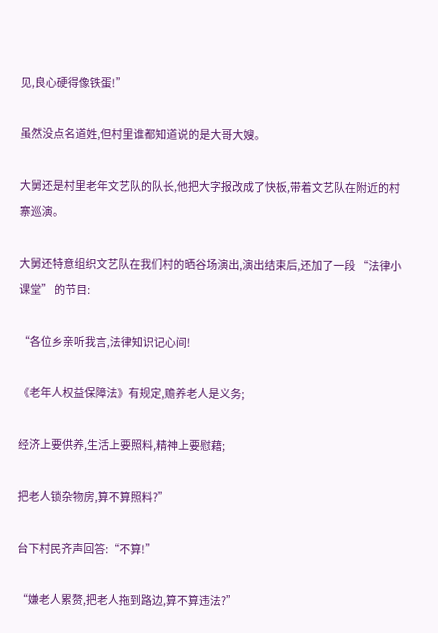见,良心硬得像铁蛋!”

虽然没点名道姓,但村里谁都知道说的是大哥大嫂。

大舅还是村里老年文艺队的队长,他把大字报改成了快板,带着文艺队在附近的村寨巡演。

大舅还特意组织文艺队在我们村的晒谷场演出,演出结束后,还加了一段 “法律小课堂” 的节目:

“各位乡亲听我言,法律知识记心间!

《老年人权益保障法》有规定,赡养老人是义务;

经济上要供养,生活上要照料,精神上要慰藉;

把老人锁杂物房,算不算照料?”

台下村民齐声回答:“不算!”

“嫌老人累赘,把老人拖到路边,算不算违法?”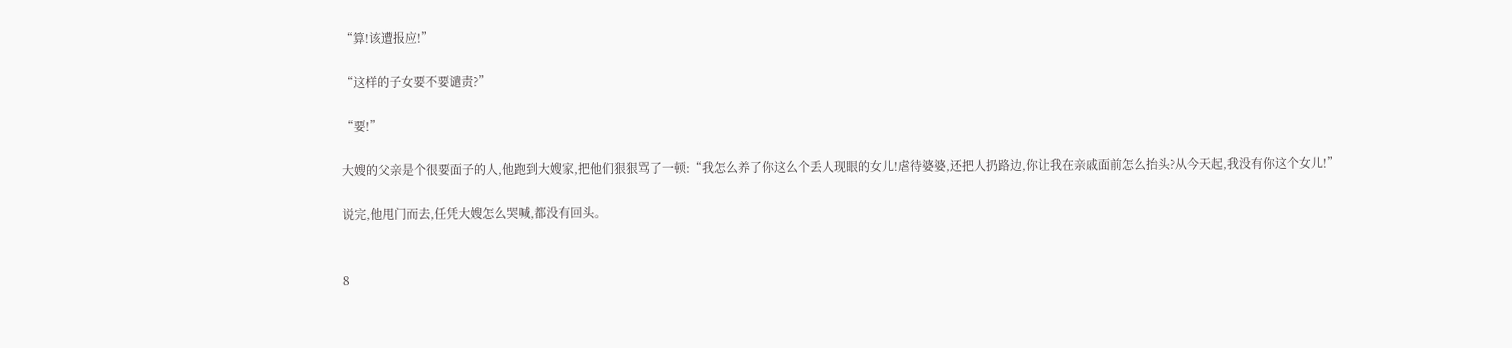“算!该遭报应!”

“这样的子女要不要谴责?”

“要!”

大嫂的父亲是个很要面子的人,他跑到大嫂家,把他们狠狠骂了一顿:“我怎么养了你这么个丢人现眼的女儿!虐待婆婆,还把人扔路边,你让我在亲戚面前怎么抬头?从今天起,我没有你这个女儿!”

说完,他甩门而去,任凭大嫂怎么哭喊,都没有回头。


8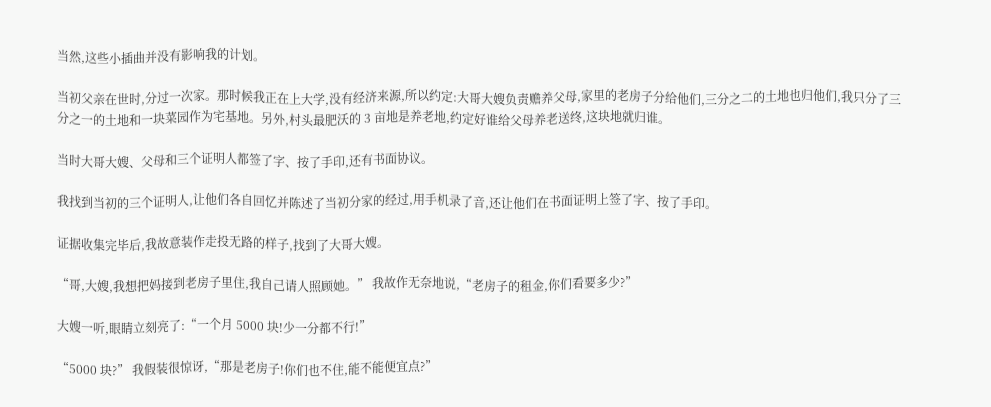当然,这些小插曲并没有影响我的计划。

当初父亲在世时,分过一次家。那时候我正在上大学,没有经济来源,所以约定:大哥大嫂负责赡养父母,家里的老房子分给他们,三分之二的土地也归他们,我只分了三分之一的土地和一块菜园作为宅基地。另外,村头最肥沃的 3 亩地是养老地,约定好谁给父母养老送终,这块地就归谁。

当时大哥大嫂、父母和三个证明人都签了字、按了手印,还有书面协议。

我找到当初的三个证明人,让他们各自回忆并陈述了当初分家的经过,用手机录了音,还让他们在书面证明上签了字、按了手印。

证据收集完毕后,我故意装作走投无路的样子,找到了大哥大嫂。

“哥,大嫂,我想把妈接到老房子里住,我自己请人照顾她。” 我故作无奈地说,“老房子的租金,你们看要多少?”

大嫂一听,眼睛立刻亮了:“一个月 5000 块!少一分都不行!”

“5000 块?” 我假装很惊讶,“那是老房子!你们也不住,能不能便宜点?”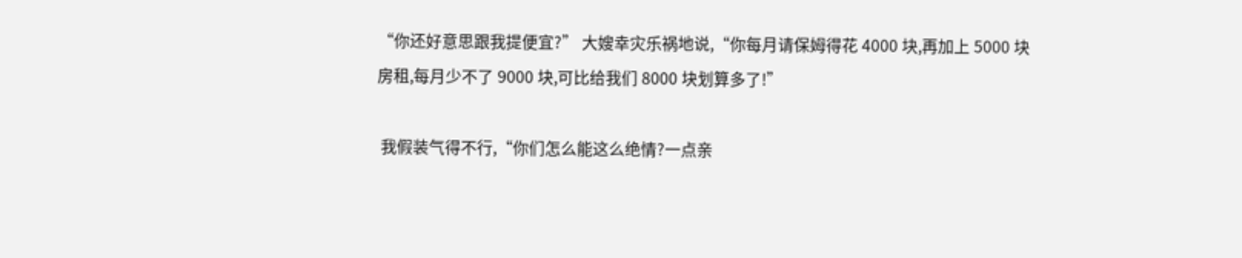“你还好意思跟我提便宜?” 大嫂幸灾乐祸地说,“你每月请保姆得花 4000 块,再加上 5000 块房租,每月少不了 9000 块,可比给我们 8000 块划算多了!”

 我假装气得不行,“你们怎么能这么绝情?一点亲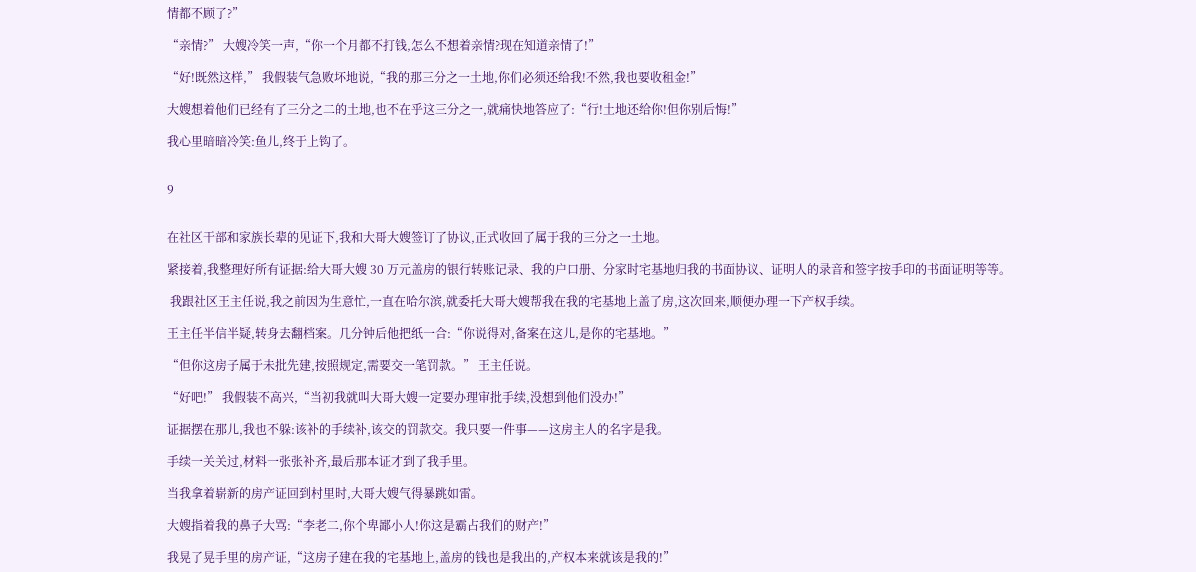情都不顾了?”

“亲情?” 大嫂冷笑一声,“你一个月都不打钱,怎么不想着亲情?现在知道亲情了!”

“好!既然这样,” 我假装气急败坏地说,“我的那三分之一土地,你们必须还给我!不然,我也要收租金!”

大嫂想着他们已经有了三分之二的土地,也不在乎这三分之一,就痛快地答应了:“行!土地还给你!但你别后悔!”

我心里暗暗冷笑:鱼儿,终于上钩了。


9


在社区干部和家族长辈的见证下,我和大哥大嫂签订了协议,正式收回了属于我的三分之一土地。

紧接着,我整理好所有证据:给大哥大嫂 30 万元盖房的银行转账记录、我的户口册、分家时宅基地归我的书面协议、证明人的录音和签字按手印的书面证明等等。

 我跟社区王主任说,我之前因为生意忙,一直在哈尔滨,就委托大哥大嫂帮我在我的宅基地上盖了房,这次回来,顺便办理一下产权手续。

王主任半信半疑,转身去翻档案。几分钟后他把纸一合:“你说得对,备案在这儿,是你的宅基地。”

“但你这房子属于未批先建,按照规定,需要交一笔罚款。” 王主任说。

“好吧!” 我假装不高兴,“当初我就叫大哥大嫂一定要办理审批手续,没想到他们没办!”

证据摆在那儿,我也不躲:该补的手续补,该交的罚款交。我只要一件事——这房主人的名字是我。

手续一关关过,材料一张张补齐,最后那本证才到了我手里。

当我拿着崭新的房产证回到村里时,大哥大嫂气得暴跳如雷。

大嫂指着我的鼻子大骂:“李老二,你个卑鄙小人!你这是霸占我们的财产!”

我晃了晃手里的房产证,“这房子建在我的宅基地上,盖房的钱也是我出的,产权本来就该是我的!”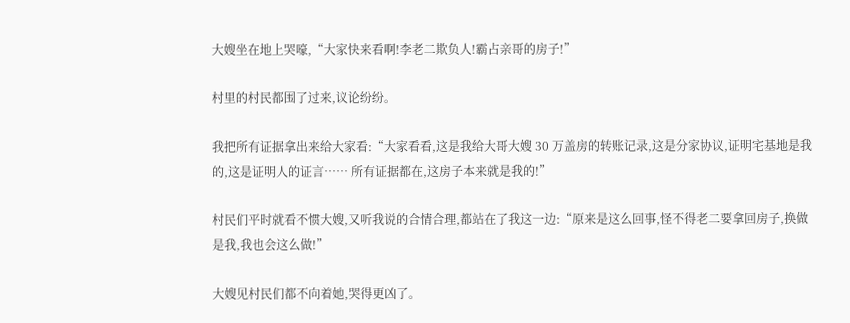大嫂坐在地上哭嚎,“大家快来看啊!李老二欺负人!霸占亲哥的房子!”

村里的村民都围了过来,议论纷纷。

我把所有证据拿出来给大家看:“大家看看,这是我给大哥大嫂 30 万盖房的转账记录,这是分家协议,证明宅基地是我的,这是证明人的证言…… 所有证据都在,这房子本来就是我的!”

村民们平时就看不惯大嫂,又听我说的合情合理,都站在了我这一边:“原来是这么回事,怪不得老二要拿回房子,换做是我,我也会这么做!”

大嫂见村民们都不向着她,哭得更凶了。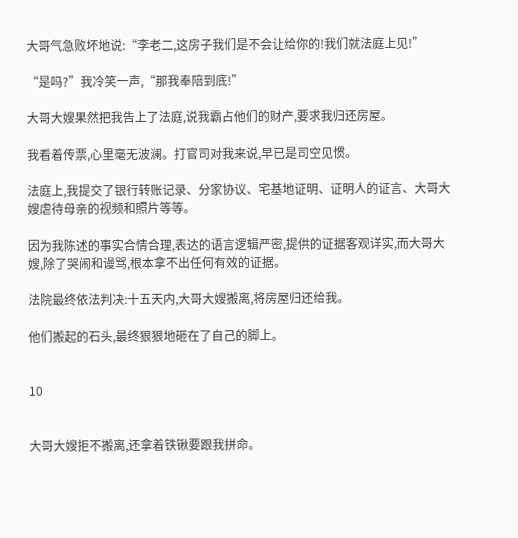大哥气急败坏地说:“李老二,这房子我们是不会让给你的!我们就法庭上见!”

“是吗?”我冷笑一声,“那我奉陪到底!”

大哥大嫂果然把我告上了法庭,说我霸占他们的财产,要求我归还房屋。

我看着传票,心里毫无波澜。打官司对我来说,早已是司空见惯。

法庭上,我提交了银行转账记录、分家协议、宅基地证明、证明人的证言、大哥大嫂虐待母亲的视频和照片等等。

因为我陈述的事实合情合理,表达的语言逻辑严密,提供的证据客观详实,而大哥大嫂,除了哭闹和谩骂,根本拿不出任何有效的证据。

法院最终依法判决:十五天内,大哥大嫂搬离,将房屋归还给我。

他们搬起的石头,最终狠狠地砸在了自己的脚上。


10


大哥大嫂拒不搬离,还拿着铁锹要跟我拼命。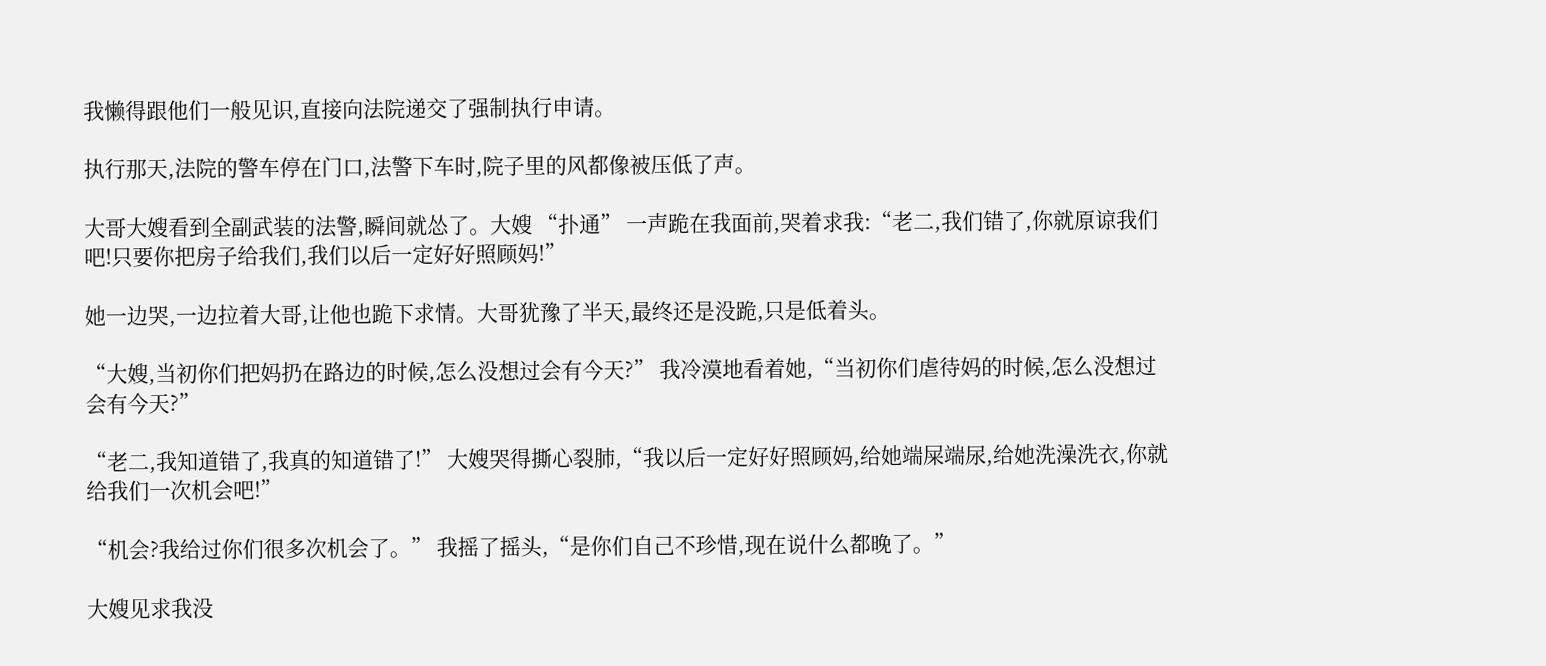我懒得跟他们一般见识,直接向法院递交了强制执行申请。

执行那天,法院的警车停在门口,法警下车时,院子里的风都像被压低了声。

大哥大嫂看到全副武装的法警,瞬间就怂了。大嫂 “扑通” 一声跪在我面前,哭着求我:“老二,我们错了,你就原谅我们吧!只要你把房子给我们,我们以后一定好好照顾妈!”

她一边哭,一边拉着大哥,让他也跪下求情。大哥犹豫了半天,最终还是没跪,只是低着头。

“大嫂,当初你们把妈扔在路边的时候,怎么没想过会有今天?” 我冷漠地看着她,“当初你们虐待妈的时候,怎么没想过会有今天?”

“老二,我知道错了,我真的知道错了!” 大嫂哭得撕心裂肺,“我以后一定好好照顾妈,给她端屎端尿,给她洗澡洗衣,你就给我们一次机会吧!”

“机会?我给过你们很多次机会了。” 我摇了摇头,“是你们自己不珍惜,现在说什么都晚了。”

大嫂见求我没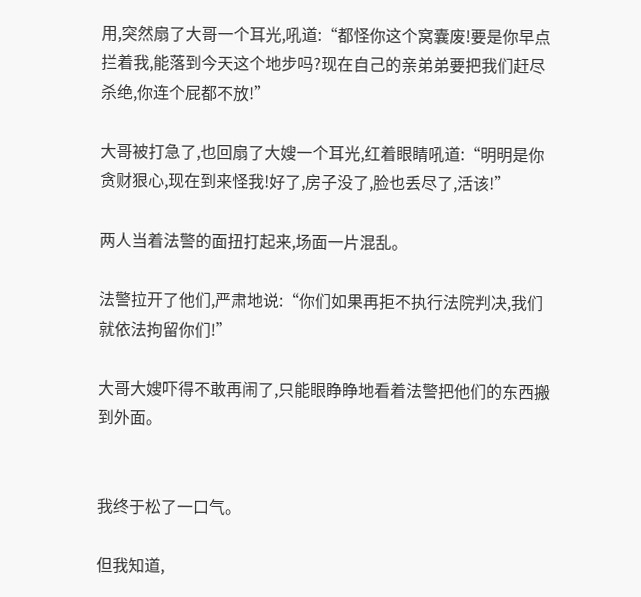用,突然扇了大哥一个耳光,吼道:“都怪你这个窝囊废!要是你早点拦着我,能落到今天这个地步吗?现在自己的亲弟弟要把我们赶尽杀绝,你连个屁都不放!”

大哥被打急了,也回扇了大嫂一个耳光,红着眼睛吼道:“明明是你贪财狠心,现在到来怪我!好了,房子没了,脸也丢尽了,活该!”

两人当着法警的面扭打起来,场面一片混乱。

法警拉开了他们,严肃地说:“你们如果再拒不执行法院判决,我们就依法拘留你们!”

大哥大嫂吓得不敢再闹了,只能眼睁睁地看着法警把他们的东西搬到外面。


我终于松了一口气。

但我知道,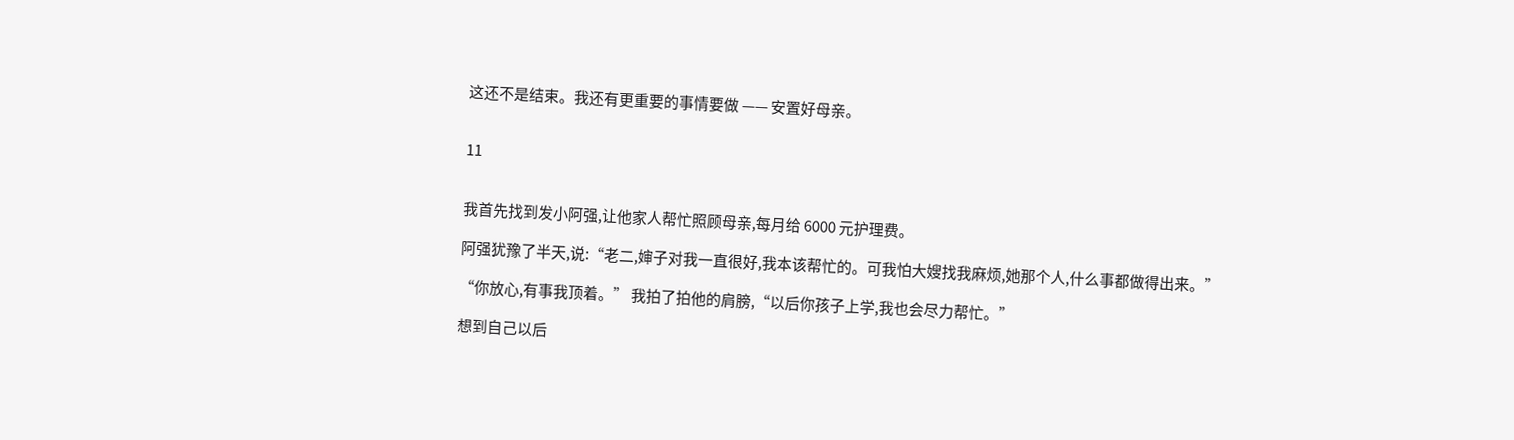这还不是结束。我还有更重要的事情要做 —— 安置好母亲。


11


我首先找到发小阿强,让他家人帮忙照顾母亲,每月给 6000 元护理费。

阿强犹豫了半天,说:“老二,婶子对我一直很好,我本该帮忙的。可我怕大嫂找我麻烦,她那个人,什么事都做得出来。”

“你放心,有事我顶着。” 我拍了拍他的肩膀,“以后你孩子上学,我也会尽力帮忙。”

想到自己以后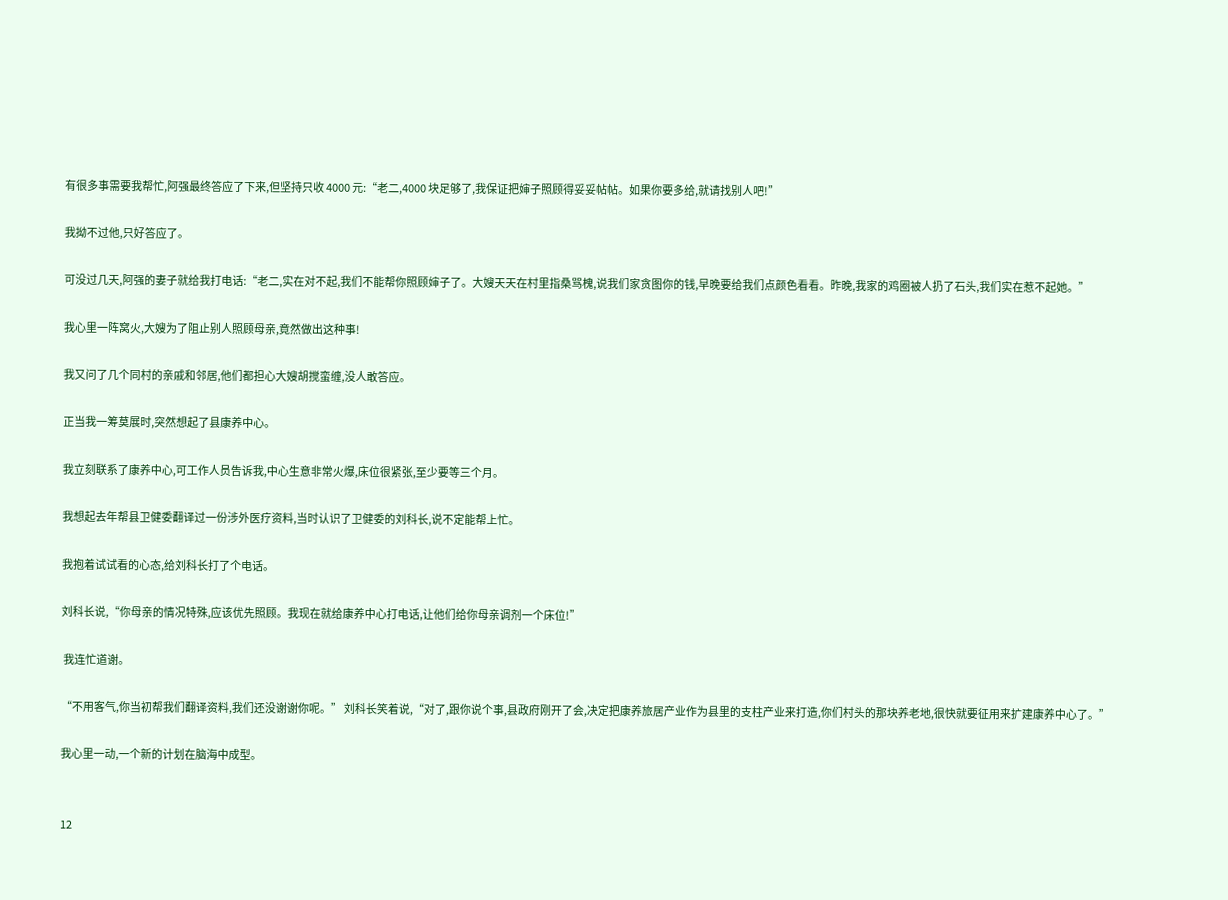有很多事需要我帮忙,阿强最终答应了下来,但坚持只收 4000 元:“老二,4000 块足够了,我保证把婶子照顾得妥妥帖帖。如果你要多给,就请找别人吧!”

我拗不过他,只好答应了。

可没过几天,阿强的妻子就给我打电话:“老二,实在对不起,我们不能帮你照顾婶子了。大嫂天天在村里指桑骂槐,说我们家贪图你的钱,早晚要给我们点颜色看看。昨晚,我家的鸡圈被人扔了石头,我们实在惹不起她。”

我心里一阵窝火,大嫂为了阻止别人照顾母亲,竟然做出这种事!

我又问了几个同村的亲戚和邻居,他们都担心大嫂胡搅蛮缠,没人敢答应。

正当我一筹莫展时,突然想起了县康养中心。

我立刻联系了康养中心,可工作人员告诉我,中心生意非常火爆,床位很紧张,至少要等三个月。

我想起去年帮县卫健委翻译过一份涉外医疗资料,当时认识了卫健委的刘科长,说不定能帮上忙。

我抱着试试看的心态,给刘科长打了个电话。

刘科长说,“你母亲的情况特殊,应该优先照顾。我现在就给康养中心打电话,让他们给你母亲调剂一个床位!”

 我连忙道谢。

“不用客气,你当初帮我们翻译资料,我们还没谢谢你呢。” 刘科长笑着说,“对了,跟你说个事,县政府刚开了会,决定把康养旅居产业作为县里的支柱产业来打造,你们村头的那块养老地,很快就要征用来扩建康养中心了。”

我心里一动,一个新的计划在脑海中成型。


12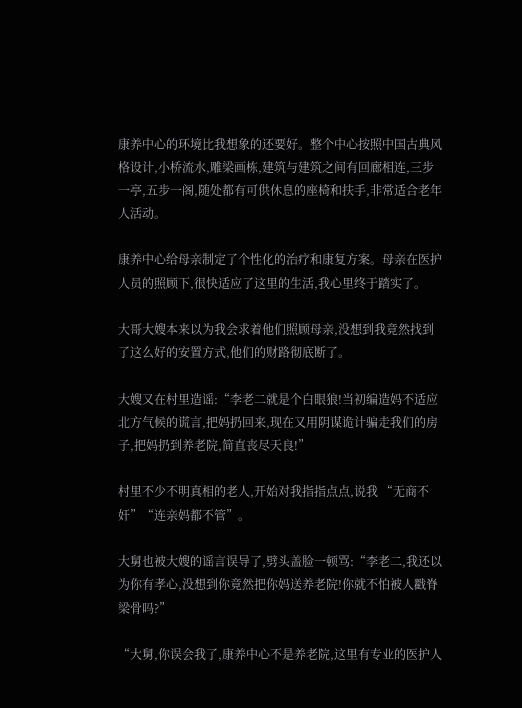康养中心的环境比我想象的还要好。整个中心按照中国古典风格设计,小桥流水,雕梁画栋,建筑与建筑之间有回廊相连,三步一亭,五步一阁,随处都有可供休息的座椅和扶手,非常适合老年人活动。

康养中心给母亲制定了个性化的治疗和康复方案。母亲在医护人员的照顾下,很快适应了这里的生活,我心里终于踏实了。

大哥大嫂本来以为我会求着他们照顾母亲,没想到我竟然找到了这么好的安置方式,他们的财路彻底断了。

大嫂又在村里造谣:“李老二就是个白眼狼!当初编造妈不适应北方气候的谎言,把妈扔回来,现在又用阴谋诡计骗走我们的房子,把妈扔到养老院,简直丧尽天良!”

村里不少不明真相的老人,开始对我指指点点,说我 “无商不奸”“连亲妈都不管”。

大舅也被大嫂的谣言误导了,劈头盖脸一顿骂:“李老二,我还以为你有孝心,没想到你竟然把你妈送养老院!你就不怕被人戳脊梁骨吗?”

“大舅,你误会我了,康养中心不是养老院,这里有专业的医护人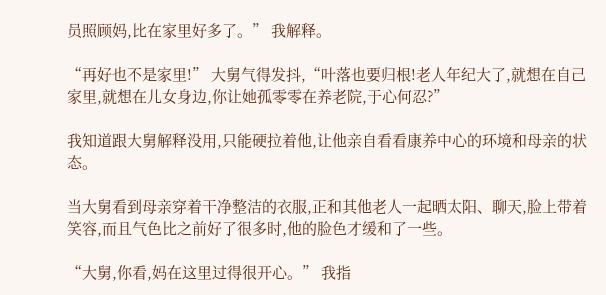员照顾妈,比在家里好多了。” 我解释。

“再好也不是家里!” 大舅气得发抖,“叶落也要归根!老人年纪大了,就想在自己家里,就想在儿女身边,你让她孤零零在养老院,于心何忍?”

我知道跟大舅解释没用,只能硬拉着他,让他亲自看看康养中心的环境和母亲的状态。

当大舅看到母亲穿着干净整洁的衣服,正和其他老人一起晒太阳、聊天,脸上带着笑容,而且气色比之前好了很多时,他的脸色才缓和了一些。

“大舅,你看,妈在这里过得很开心。” 我指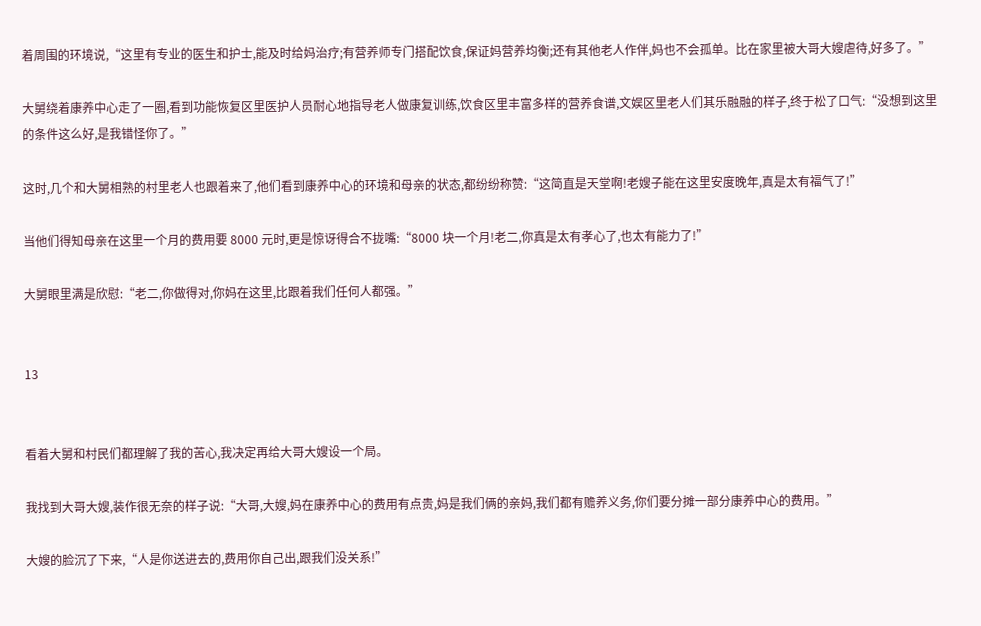着周围的环境说,“这里有专业的医生和护士,能及时给妈治疗;有营养师专门搭配饮食,保证妈营养均衡;还有其他老人作伴,妈也不会孤单。比在家里被大哥大嫂虐待,好多了。”

大舅绕着康养中心走了一圈,看到功能恢复区里医护人员耐心地指导老人做康复训练,饮食区里丰富多样的营养食谱,文娱区里老人们其乐融融的样子,终于松了口气:“没想到这里的条件这么好,是我错怪你了。”

这时,几个和大舅相熟的村里老人也跟着来了,他们看到康养中心的环境和母亲的状态,都纷纷称赞:“这简直是天堂啊!老嫂子能在这里安度晚年,真是太有福气了!”

当他们得知母亲在这里一个月的费用要 8000 元时,更是惊讶得合不拢嘴:“8000 块一个月!老二,你真是太有孝心了,也太有能力了!”

大舅眼里满是欣慰:“老二,你做得对,你妈在这里,比跟着我们任何人都强。”


13


看着大舅和村民们都理解了我的苦心,我决定再给大哥大嫂设一个局。

我找到大哥大嫂,装作很无奈的样子说:“大哥,大嫂,妈在康养中心的费用有点贵,妈是我们俩的亲妈,我们都有赡养义务,你们要分摊一部分康养中心的费用。”

大嫂的脸沉了下来,“人是你送进去的,费用你自己出,跟我们没关系!”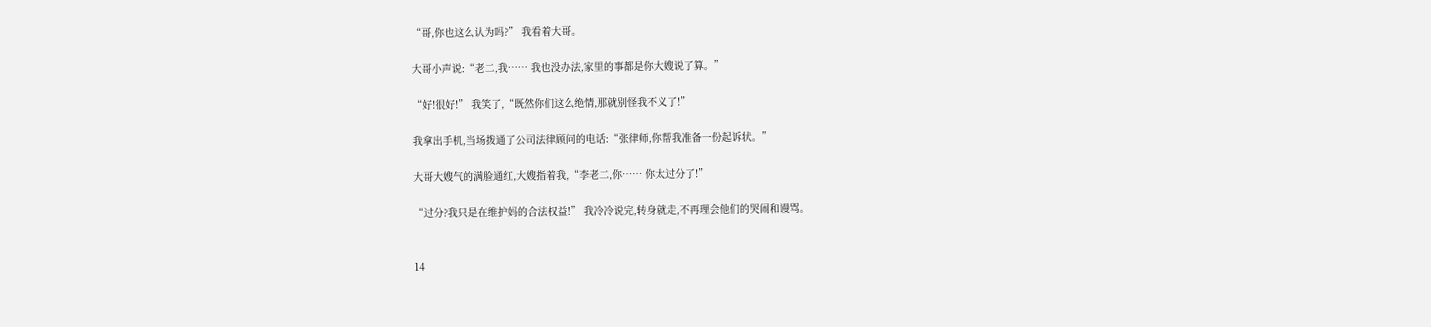“哥,你也这么认为吗?” 我看着大哥。

大哥小声说:“老二,我…… 我也没办法,家里的事都是你大嫂说了算。”

“好!很好!” 我笑了,“既然你们这么绝情,那就别怪我不义了!”

我拿出手机,当场拨通了公司法律顾问的电话:“张律师,你帮我准备一份起诉状。”

大哥大嫂气的满脸通红,大嫂指着我,“李老二,你…… 你太过分了!”

“过分?我只是在维护妈的合法权益!” 我冷冷说完,转身就走,不再理会他们的哭闹和谩骂。


14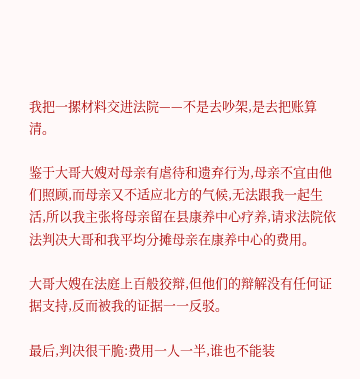我把一摞材料交进法院——不是去吵架,是去把账算清。

鉴于大哥大嫂对母亲有虐待和遗弃行为,母亲不宜由他们照顾,而母亲又不适应北方的气候,无法跟我一起生活,所以我主张将母亲留在县康养中心疗养,请求法院依法判决大哥和我平均分摊母亲在康养中心的费用。

大哥大嫂在法庭上百般狡辩,但他们的辩解没有任何证据支持,反而被我的证据一一反驳。

最后,判决很干脆:费用一人一半,谁也不能装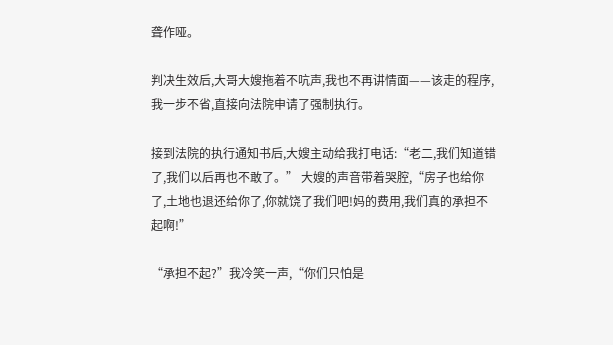聋作哑。

判决生效后,大哥大嫂拖着不吭声,我也不再讲情面——该走的程序,我一步不省,直接向法院申请了强制执行。

接到法院的执行通知书后,大嫂主动给我打电话:“老二,我们知道错了,我们以后再也不敢了。” 大嫂的声音带着哭腔,“房子也给你了,土地也退还给你了,你就饶了我们吧!妈的费用,我们真的承担不起啊!”

“承担不起?”我冷笑一声,“你们只怕是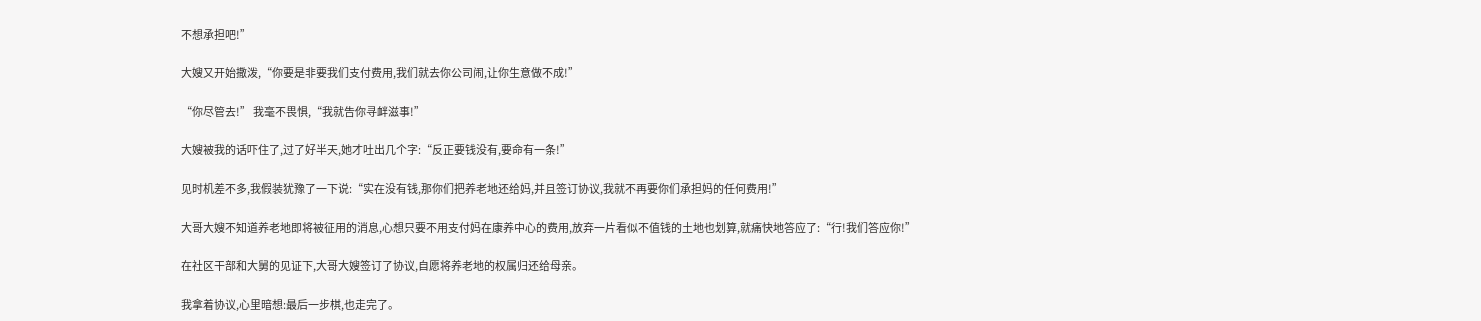不想承担吧!”

大嫂又开始撒泼,“你要是非要我们支付费用,我们就去你公司闹,让你生意做不成!”

“你尽管去!” 我毫不畏惧,“我就告你寻衅滋事!”

大嫂被我的话吓住了,过了好半天,她才吐出几个字:“反正要钱没有,要命有一条!”

见时机差不多,我假装犹豫了一下说:“实在没有钱,那你们把养老地还给妈,并且签订协议,我就不再要你们承担妈的任何费用!”

大哥大嫂不知道养老地即将被征用的消息,心想只要不用支付妈在康养中心的费用,放弃一片看似不值钱的土地也划算,就痛快地答应了:“行!我们答应你!”

在社区干部和大舅的见证下,大哥大嫂签订了协议,自愿将养老地的权属归还给母亲。

我拿着协议,心里暗想:最后一步棋,也走完了。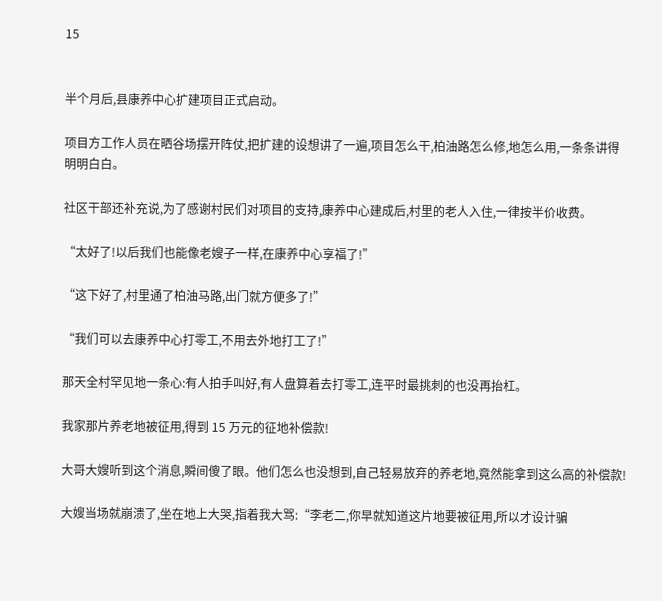15


半个月后,县康养中心扩建项目正式启动。

项目方工作人员在晒谷场摆开阵仗,把扩建的设想讲了一遍,项目怎么干,柏油路怎么修,地怎么用,一条条讲得明明白白。

社区干部还补充说,为了感谢村民们对项目的支持,康养中心建成后,村里的老人入住,一律按半价收费。

“太好了!以后我们也能像老嫂子一样,在康养中心享福了!”

“这下好了,村里通了柏油马路,出门就方便多了!”

“我们可以去康养中心打零工,不用去外地打工了!”

那天全村罕见地一条心:有人拍手叫好,有人盘算着去打零工,连平时最挑刺的也没再抬杠。

我家那片养老地被征用,得到 15 万元的征地补偿款!

大哥大嫂听到这个消息,瞬间傻了眼。他们怎么也没想到,自己轻易放弃的养老地,竟然能拿到这么高的补偿款!

大嫂当场就崩溃了,坐在地上大哭,指着我大骂:“李老二,你早就知道这片地要被征用,所以才设计骗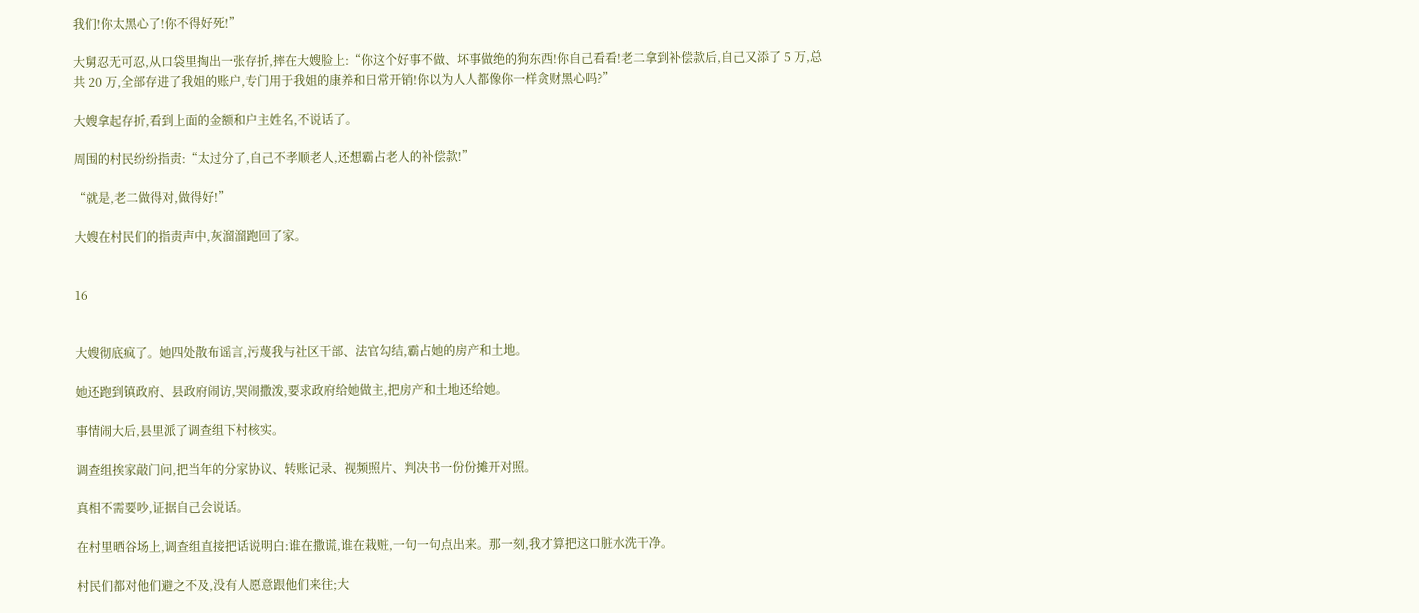我们!你太黑心了!你不得好死!”

大舅忍无可忍,从口袋里掏出一张存折,摔在大嫂脸上:“你这个好事不做、坏事做绝的狗东西!你自己看看!老二拿到补偿款后,自己又添了 5 万,总共 20 万,全部存进了我姐的账户,专门用于我姐的康养和日常开销!你以为人人都像你一样贪财黑心吗?”

大嫂拿起存折,看到上面的金额和户主姓名,不说话了。

周围的村民纷纷指责:“太过分了,自己不孝顺老人,还想霸占老人的补偿款!”

“就是,老二做得对,做得好!”

大嫂在村民们的指责声中,灰溜溜跑回了家。


16


大嫂彻底疯了。她四处散布谣言,污蔑我与社区干部、法官勾结,霸占她的房产和土地。

她还跑到镇政府、县政府闹访,哭闹撒泼,要求政府给她做主,把房产和土地还给她。

事情闹大后,县里派了调查组下村核实。

调查组挨家敲门问,把当年的分家协议、转账记录、视频照片、判决书一份份摊开对照。

真相不需要吵,证据自己会说话。

在村里晒谷场上,调查组直接把话说明白:谁在撒谎,谁在栽赃,一句一句点出来。那一刻,我才算把这口脏水洗干净。

村民们都对他们避之不及,没有人愿意跟他们来往;大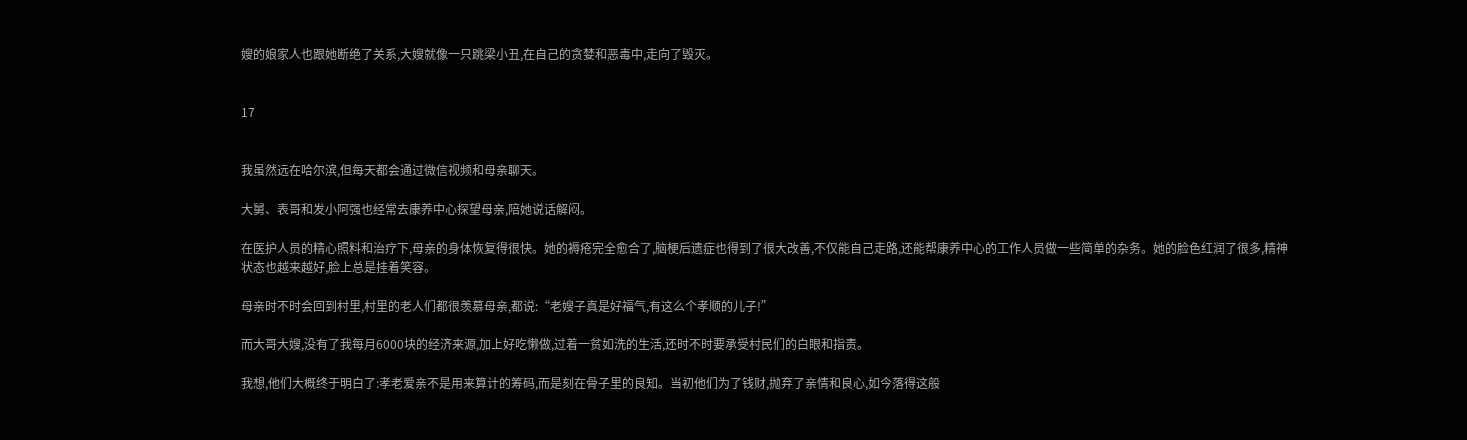嫂的娘家人也跟她断绝了关系,大嫂就像一只跳梁小丑,在自己的贪婪和恶毒中,走向了毁灭。


17


我虽然远在哈尔滨,但每天都会通过微信视频和母亲聊天。

大舅、表哥和发小阿强也经常去康养中心探望母亲,陪她说话解闷。

在医护人员的精心照料和治疗下,母亲的身体恢复得很快。她的褥疮完全愈合了,脑梗后遗症也得到了很大改善,不仅能自己走路,还能帮康养中心的工作人员做一些简单的杂务。她的脸色红润了很多,精神状态也越来越好,脸上总是挂着笑容。

母亲时不时会回到村里,村里的老人们都很羡慕母亲,都说:“老嫂子真是好福气,有这么个孝顺的儿子!”

而大哥大嫂,没有了我每月6000块的经济来源,加上好吃懒做,过着一贫如洗的生活,还时不时要承受村民们的白眼和指责。

我想,他们大概终于明白了:孝老爱亲不是用来算计的筹码,而是刻在骨子里的良知。当初他们为了钱财,抛弃了亲情和良心,如今落得这般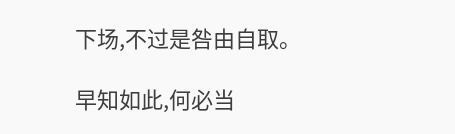下场,不过是咎由自取。

早知如此,何必当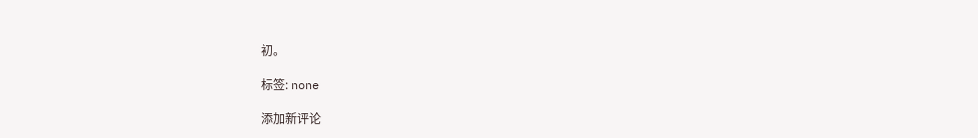初。

标签: none

添加新评论